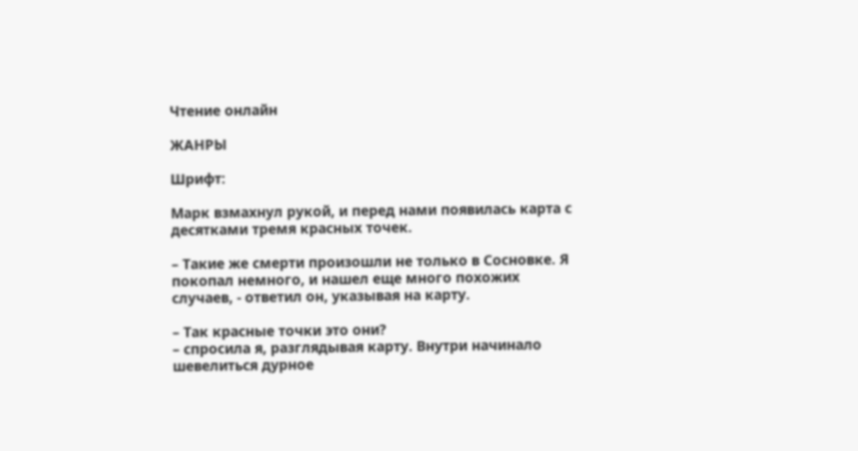Чтение онлайн

ЖАНРЫ

Шрифт:

Марк взмахнул рукой, и перед нами появилась карта с десятками тремя красных точек.

– Такие же смерти произошли не только в Сосновке. Я покопал немного, и нашел еще много похожих случаев, - ответил он, указывая на карту.

– Так красные точки это они?
– спросила я, разглядывая карту. Внутри начинало шевелиться дурное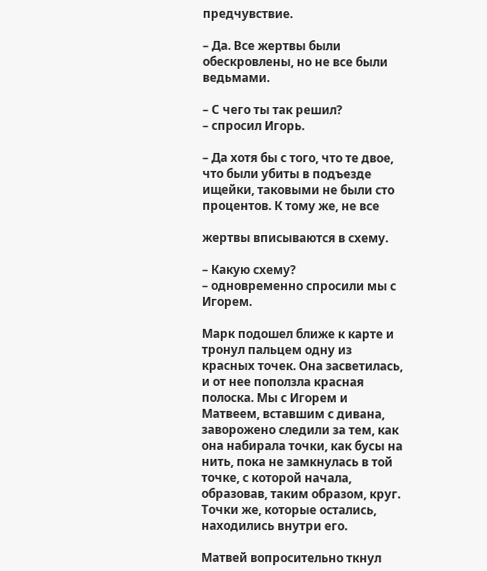предчувствие.

– Да. Все жертвы были обескровлены, но не все были ведьмами.

– С чего ты так решил?
– спросил Игорь.

– Да хотя бы с того, что те двое, что были убиты в подъезде ищейки, таковыми не были сто процентов. К тому же, не все

жертвы вписываются в схему.

– Какую схему?
– одновременно спросили мы с Игорем.

Марк подошел ближе к карте и тронул пальцем одну из красных точек. Она засветилась, и от нее поползла красная полоска. Мы с Игорем и Матвеем, вставшим с дивана, заворожено следили за тем, как она набирала точки, как бусы на нить, пока не замкнулась в той точке, с которой начала, образовав, таким образом, круг. Точки же, которые остались, находились внутри его.

Матвей вопросительно ткнул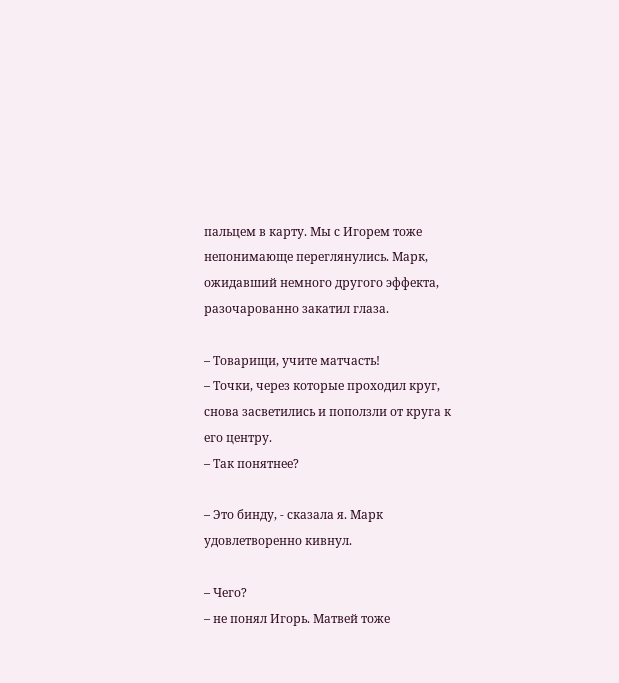пальцем в карту. Мы с Игорем тоже непонимающе переглянулись. Марк, ожидавший немного другого эффекта, разочарованно закатил глаза.

– Товарищи, учите матчасть!
– Точки, через которые проходил круг, снова засветились и поползли от круга к его центру.
– Так понятнее?

– Это бинду, - сказала я. Марк удовлетворенно кивнул.

– Чего?
– не понял Игорь. Матвей тоже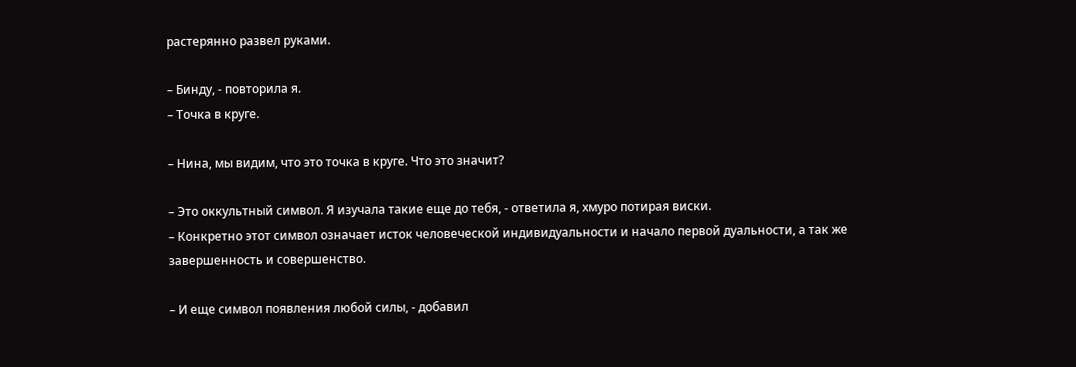растерянно развел руками.

– Бинду, - повторила я.
– Точка в круге.

– Нина, мы видим, что это точка в круге. Что это значит?

– Это оккультный символ. Я изучала такие еще до тебя, - ответила я, хмуро потирая виски.
– Конкретно этот символ означает исток человеческой индивидуальности и начало первой дуальности, а так же завершенность и совершенство.

– И еще символ появления любой силы, - добавил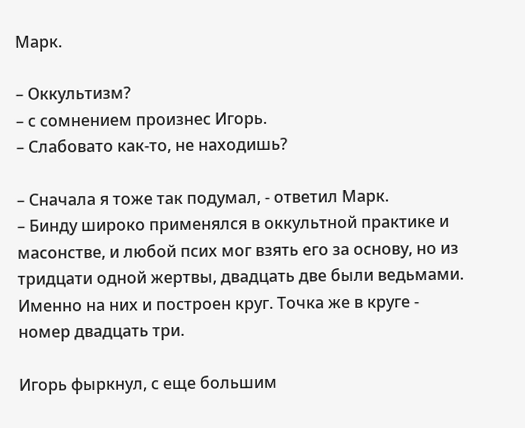Марк.

– Оккультизм?
– с сомнением произнес Игорь.
– Слабовато как-то, не находишь?

– Сначала я тоже так подумал, - ответил Марк.
– Бинду широко применялся в оккультной практике и масонстве, и любой псих мог взять его за основу, но из тридцати одной жертвы, двадцать две были ведьмами. Именно на них и построен круг. Точка же в круге - номер двадцать три.

Игорь фыркнул, с еще большим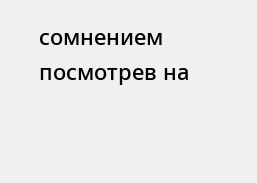сомнением посмотрев на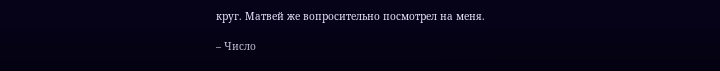круг. Матвей же вопросительно посмотрел на меня.

– Число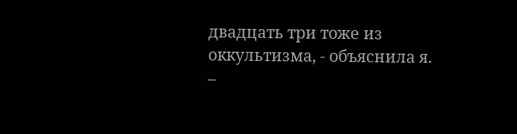двадцать три тоже из оккультизма, - объяснила я.
–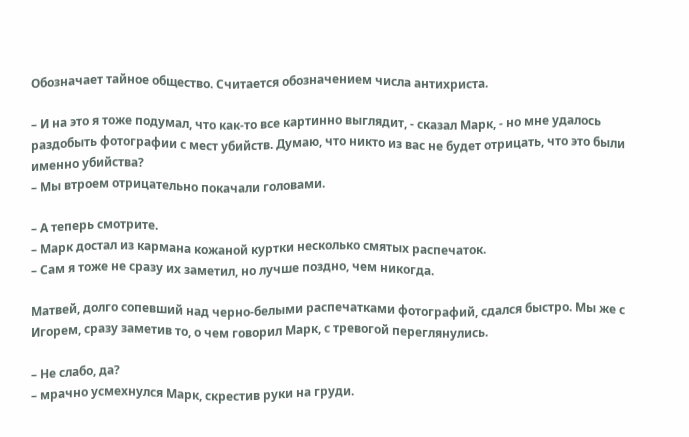Обозначает тайное общество. Считается обозначением числа антихриста.

– И на это я тоже подумал, что как-то все картинно выглядит, - сказал Марк, - но мне удалось раздобыть фотографии с мест убийств. Думаю, что никто из вас не будет отрицать, что это были именно убийства?
– Мы втроем отрицательно покачали головами.

– А теперь смотрите.
– Марк достал из кармана кожаной куртки несколько смятых распечаток.
– Сам я тоже не сразу их заметил, но лучше поздно, чем никогда.

Матвей, долго сопевший над черно-белыми распечатками фотографий, сдался быстро. Мы же с Игорем, сразу заметив то, о чем говорил Марк, с тревогой переглянулись.

– Не слабо, да?
– мрачно усмехнулся Марк, скрестив руки на груди.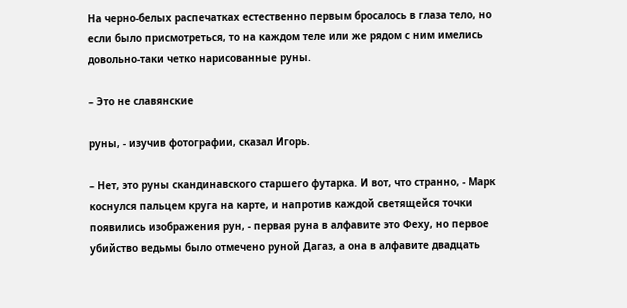На черно-белых распечатках естественно первым бросалось в глаза тело, но если было присмотреться, то на каждом теле или же рядом с ним имелись довольно-таки четко нарисованные руны.

– Это не славянские

руны, - изучив фотографии, сказал Игорь.

– Нет, это руны скандинавского старшего футарка. И вот, что странно, - Марк коснулся пальцем круга на карте, и напротив каждой светящейся точки появились изображения рун, - первая руна в алфавите это Феху, но первое убийство ведьмы было отмечено руной Дагаз, а она в алфавите двадцать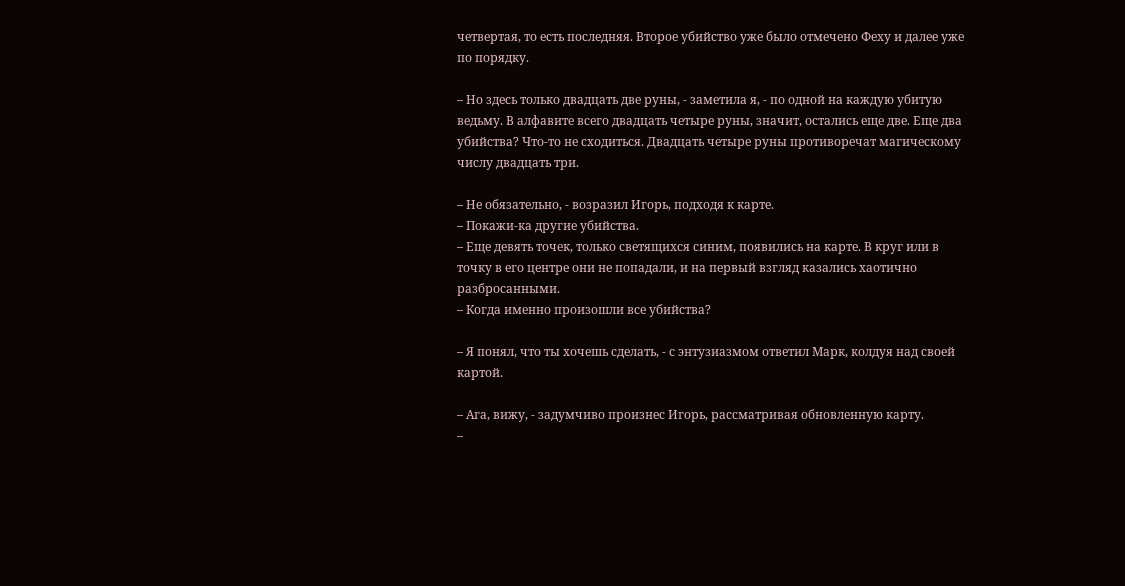четвертая, то есть последняя. Второе убийство уже было отмечено Феху и далее уже по порядку.

– Но здесь только двадцать две руны, - заметила я, - по одной на каждую убитую ведьму. В алфавите всего двадцать четыре руны, значит, остались еще две. Еще два убийства? Что-то не сходиться. Двадцать четыре руны противоречат магическому числу двадцать три.

– Не обязательно, - возразил Игорь, подходя к карте.
– Покажи-ка другие убийства.
– Еще девять точек, только светящихся синим, появились на карте. В круг или в точку в его центре они не попадали, и на первый взгляд казались хаотично разбросанными.
– Когда именно произошли все убийства?

– Я понял, что ты хочешь сделать, - с энтузиазмом ответил Марк, колдуя над своей картой.

– Ага, вижу, - задумчиво произнес Игорь, рассматривая обновленную карту.
–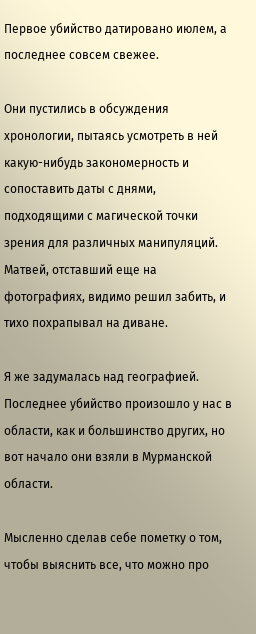Первое убийство датировано июлем, а последнее совсем свежее.

Они пустились в обсуждения хронологии, пытаясь усмотреть в ней какую-нибудь закономерность и сопоставить даты с днями, подходящими с магической точки зрения для различных манипуляций. Матвей, отставший еще на фотографиях, видимо решил забить, и тихо похрапывал на диване.

Я же задумалась над географией. Последнее убийство произошло у нас в области, как и большинство других, но вот начало они взяли в Мурманской области.

Мысленно сделав себе пометку о том, чтобы выяснить все, что можно про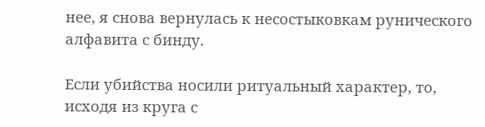нее, я снова вернулась к несостыковкам рунического алфавита с бинду.

Если убийства носили ритуальный характер, то, исходя из круга с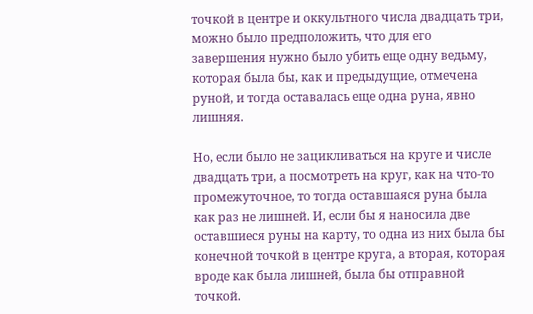точкой в центре и оккультного числа двадцать три, можно было предположить, что для его завершения нужно было убить еще одну ведьму, которая была бы, как и предыдущие, отмечена руной, и тогда оставалась еще одна руна, явно лишняя.

Но, если было не зацикливаться на круге и числе двадцать три, а посмотреть на круг, как на что-то промежуточное, то тогда оставшаяся руна была как раз не лишней. И, если бы я наносила две оставшиеся руны на карту, то одна из них была бы конечной точкой в центре круга, а вторая, которая вроде как была лишней, была бы отправной точкой.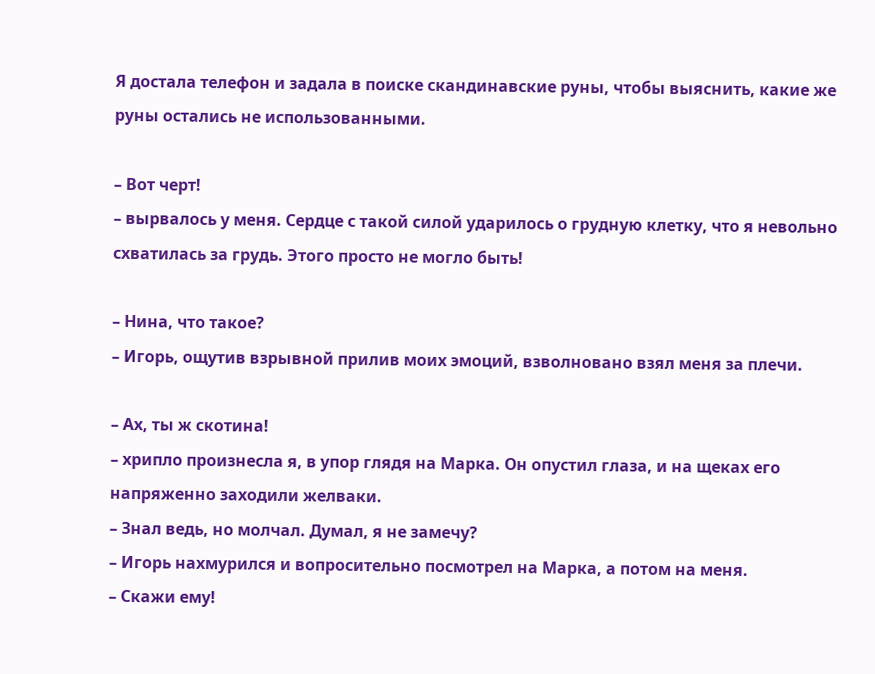Я достала телефон и задала в поиске скандинавские руны, чтобы выяснить, какие же руны остались не использованными.

– Вот черт!
– вырвалось у меня. Сердце с такой силой ударилось о грудную клетку, что я невольно схватилась за грудь. Этого просто не могло быть!

– Нина, что такое?
– Игорь, ощутив взрывной прилив моих эмоций, взволновано взял меня за плечи.

– Ах, ты ж скотина!
– хрипло произнесла я, в упор глядя на Марка. Он опустил глаза, и на щеках его напряженно заходили желваки.
– Знал ведь, но молчал. Думал, я не замечу?
– Игорь нахмурился и вопросительно посмотрел на Марка, а потом на меня.
– Скажи ему!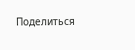Поделиться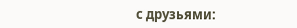с друзьями: